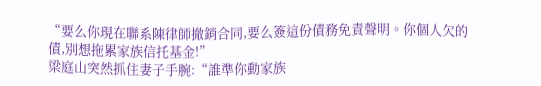“要么你現在聯系陳律師撤銷合同,要么簽這份債務免責聲明。你個人欠的債,別想拖累家族信托基金!”
梁庭山突然抓住妻子手腕:“誰準你動家族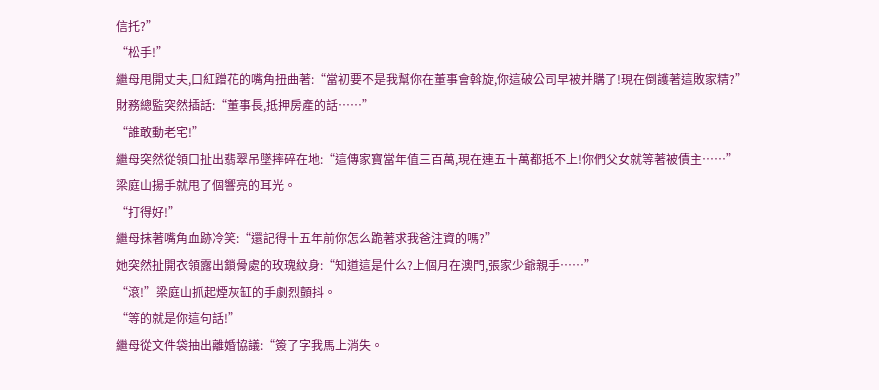信托?”
“松手!”
繼母甩開丈夫,口紅蹭花的嘴角扭曲著:“當初要不是我幫你在董事會斡旋,你這破公司早被并購了!現在倒護著這敗家精?”
財務總監突然插話:“董事長,抵押房產的話……”
“誰敢動老宅!”
繼母突然從領口扯出翡翠吊墜摔碎在地:“這傳家寶當年值三百萬,現在連五十萬都抵不上!你們父女就等著被債主……”
梁庭山揚手就甩了個響亮的耳光。
“打得好!”
繼母抹著嘴角血跡冷笑:“還記得十五年前你怎么跪著求我爸注資的嗎?”
她突然扯開衣領露出鎖骨處的玫瑰紋身:“知道這是什么?上個月在澳門,張家少爺親手……”
“滾!”梁庭山抓起煙灰缸的手劇烈顫抖。
“等的就是你這句話!”
繼母從文件袋抽出離婚協議:“簽了字我馬上消失。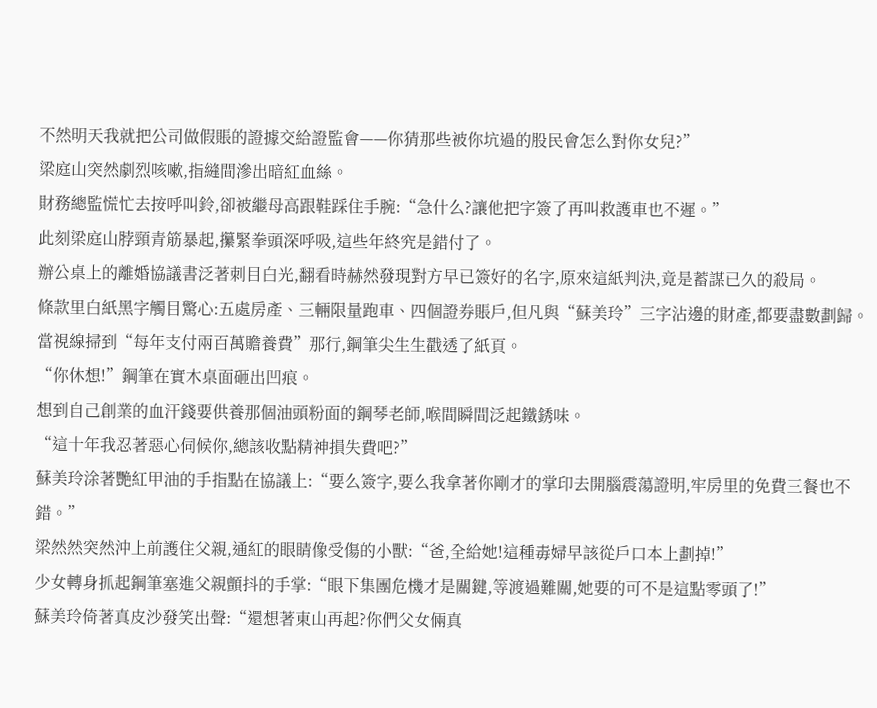不然明天我就把公司做假賬的證據交給證監會——你猜那些被你坑過的股民會怎么對你女兒?”
梁庭山突然劇烈咳嗽,指縫間滲出暗紅血絲。
財務總監慌忙去按呼叫鈴,卻被繼母高跟鞋踩住手腕:“急什么?讓他把字簽了再叫救護車也不遲。”
此刻梁庭山脖頸青筋暴起,攥緊拳頭深呼吸,這些年終究是錯付了。
辦公桌上的離婚協議書泛著刺目白光,翻看時赫然發現對方早已簽好的名字,原來這紙判決,竟是蓄謀已久的殺局。
條款里白紙黑字觸目驚心:五處房產、三輛限量跑車、四個證券賬戶,但凡與“蘇美玲”三字沾邊的財產,都要盡數劃歸。
當視線掃到“每年支付兩百萬贍養費”那行,鋼筆尖生生戳透了紙頁。
“你休想!”鋼筆在實木桌面砸出凹痕。
想到自己創業的血汗錢要供養那個油頭粉面的鋼琴老師,喉間瞬間泛起鐵銹味。
“這十年我忍著惡心伺候你,總該收點精神損失費吧?”
蘇美玲涂著艷紅甲油的手指點在協議上:“要么簽字,要么我拿著你剛才的掌印去開腦震蕩證明,牢房里的免費三餐也不錯。”
梁然然突然沖上前護住父親,通紅的眼睛像受傷的小獸:“爸,全給她!這種毒婦早該從戶口本上劃掉!”
少女轉身抓起鋼筆塞進父親顫抖的手掌:“眼下集團危機才是關鍵,等渡過難關,她要的可不是這點零頭了!”
蘇美玲倚著真皮沙發笑出聲:“還想著東山再起?你們父女倆真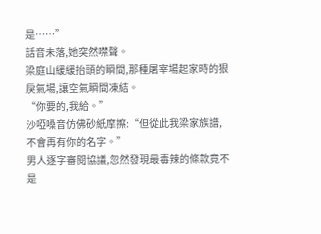是……”
話音未落,她突然噤聲。
梁庭山緩緩抬頭的瞬間,那種屠宰場起家時的狠戾氣場,讓空氣瞬間凍結。
“你要的,我給。”
沙啞嗓音仿佛砂紙摩擦:“但從此我梁家族譜,不會再有你的名字。”
男人逐字審閱協議,忽然發現最毒辣的條款竟不是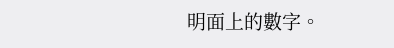明面上的數字。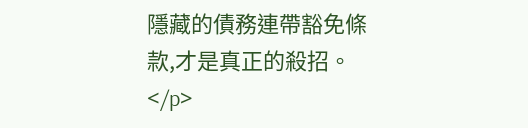隱藏的債務連帶豁免條款,才是真正的殺招。</p>